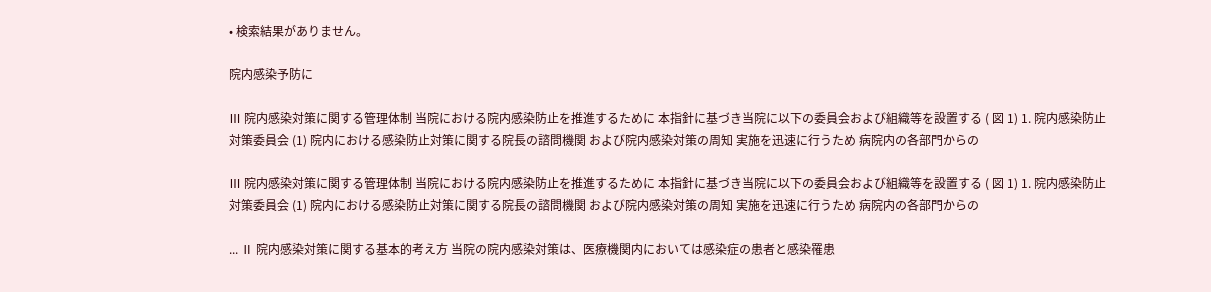• 検索結果がありません。

院内感染予防に

Ⅲ 院内感染対策に関する管理体制 当院における院内感染防止を推進するために 本指針に基づき当院に以下の委員会および組織等を設置する ( 図 1) 1. 院内感染防止対策委員会 (1) 院内における感染防止対策に関する院長の諮問機関 および院内感染対策の周知 実施を迅速に行うため 病院内の各部門からの

Ⅲ 院内感染対策に関する管理体制 当院における院内感染防止を推進するために 本指針に基づき当院に以下の委員会および組織等を設置する ( 図 1) 1. 院内感染防止対策委員会 (1) 院内における感染防止対策に関する院長の諮問機関 および院内感染対策の周知 実施を迅速に行うため 病院内の各部門からの

... Ⅱ 院内感染対策に関する基本的考え方 当院の院内感染対策は、医療機関内においては感染症の患者と感染罹患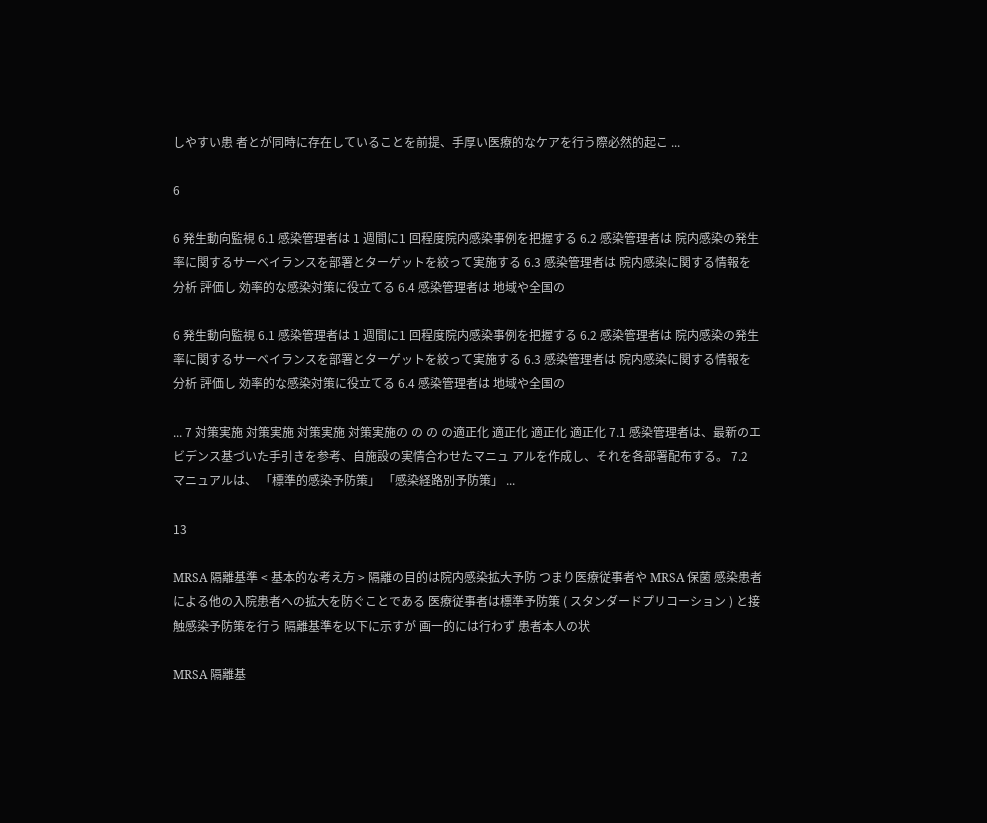しやすい患 者とが同時に存在していることを前提、手厚い医療的なケアを行う際必然的起こ ...

6

6 発生動向監視 6.1 感染管理者は 1 週間に1 回程度院内感染事例を把握する 6.2 感染管理者は 院内感染の発生率に関するサーベイランスを部署とターゲットを絞って実施する 6.3 感染管理者は 院内感染に関する情報を分析 評価し 効率的な感染対策に役立てる 6.4 感染管理者は 地域や全国の

6 発生動向監視 6.1 感染管理者は 1 週間に1 回程度院内感染事例を把握する 6.2 感染管理者は 院内感染の発生率に関するサーベイランスを部署とターゲットを絞って実施する 6.3 感染管理者は 院内感染に関する情報を分析 評価し 効率的な感染対策に役立てる 6.4 感染管理者は 地域や全国の

... 7 対策実施 対策実施 対策実施 対策実施の の の の適正化 適正化 適正化 適正化 7.1 感染管理者は、最新のエビデンス基づいた手引きを参考、自施設の実情合わせたマニュ アルを作成し、それを各部署配布する。 7.2 マニュアルは、 「標準的感染予防策」 「感染経路別予防策」 ...

13

MRSA 隔離基準 < 基本的な考え方 > 隔離の目的は院内感染拡大予防 つまり医療従事者や MRSA 保菌 感染患者による他の入院患者への拡大を防ぐことである 医療従事者は標準予防策 ( スタンダードプリコーション ) と接触感染予防策を行う 隔離基準を以下に示すが 画一的には行わず 患者本人の状

MRSA 隔離基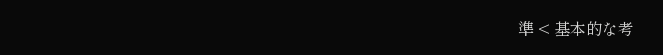準 < 基本的な考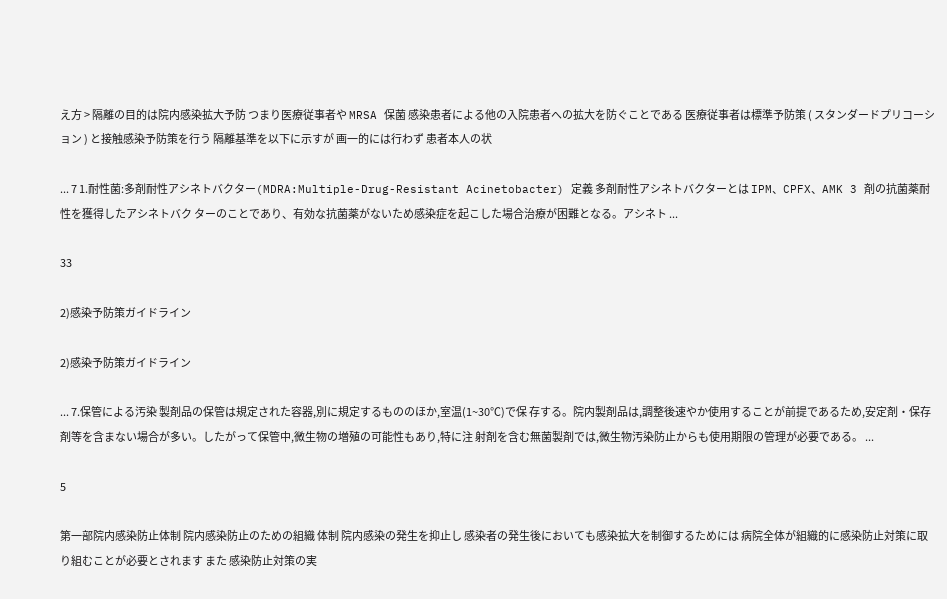え方 > 隔離の目的は院内感染拡大予防 つまり医療従事者や MRSA 保菌 感染患者による他の入院患者への拡大を防ぐことである 医療従事者は標準予防策 ( スタンダードプリコーション ) と接触感染予防策を行う 隔離基準を以下に示すが 画一的には行わず 患者本人の状

... 7 1.耐性菌:多剤耐性アシネトバクター(MDRA:Multiple-Drug-Resistant Acinetobacter) 定義 多剤耐性アシネトバクターとは IPM、CPFX、AMK 3 剤の抗菌薬耐性を獲得したアシネトバク ターのことであり、有効な抗菌薬がないため感染症を起こした場合治療が困難となる。アシネト ...

33

2)感染予防策ガイドライン

2)感染予防策ガイドライン

... 7.保管による汚染 製剤品の保管は規定された容器,別に規定するもののほか,室温(1~30℃)で保 存する。院内製剤品は,調整後速やか使用することが前提であるため,安定剤・保存 剤等を含まない場合が多い。したがって保管中,微生物の増殖の可能性もあり,特に注 射剤を含む無菌製剤では,微生物汚染防止からも使用期限の管理が必要である。 ...

5

第一部院内感染防止体制 院内感染防止のための組織 体制 院内感染の発生を抑止し 感染者の発生後においても感染拡大を制御するためには 病院全体が組織的に感染防止対策に取り組むことが必要とされます また 感染防止対策の実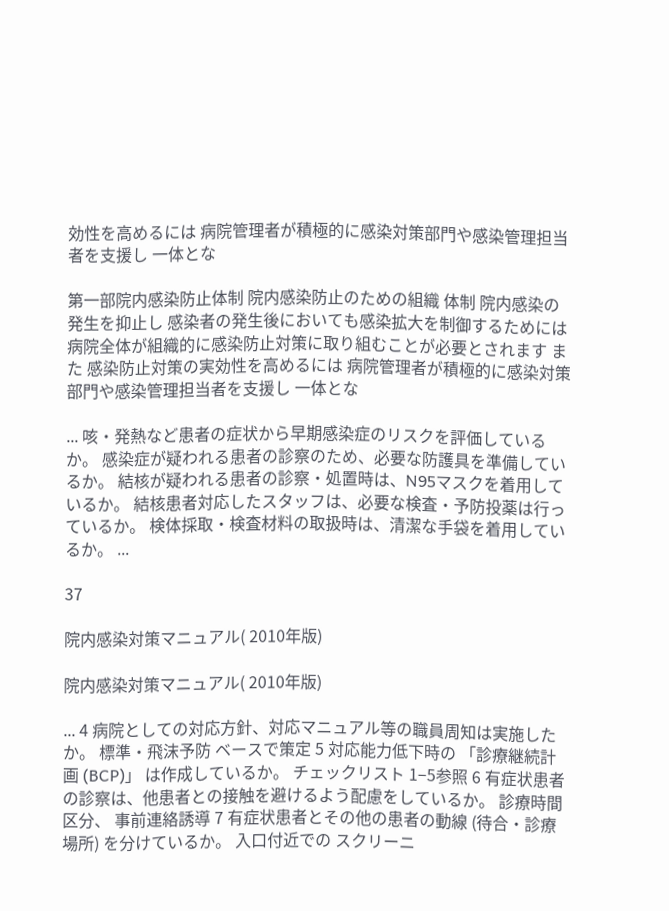効性を高めるには 病院管理者が積極的に感染対策部門や感染管理担当者を支援し 一体とな

第一部院内感染防止体制 院内感染防止のための組織 体制 院内感染の発生を抑止し 感染者の発生後においても感染拡大を制御するためには 病院全体が組織的に感染防止対策に取り組むことが必要とされます また 感染防止対策の実効性を高めるには 病院管理者が積極的に感染対策部門や感染管理担当者を支援し 一体とな

... 咳・発熱など患者の症状から早期感染症のリスクを評価しているか。 感染症が疑われる患者の診察のため、必要な防護具を準備しているか。 結核が疑われる患者の診察・処置時は、N95マスクを着用しているか。 結核患者対応したスタッフは、必要な検査・予防投薬は行っているか。 検体採取・検査材料の取扱時は、清潔な手袋を着用しているか。 ...

37

院内感染対策マニュアル( 2010年版)

院内感染対策マニュアル( 2010年版)

... 4 病院としての対応方針、対応マニュアル等の職員周知は実施したか。 標準・飛沫予防 ベースで策定 5 対応能力低下時の 「診療継続計画 (BCP)」 は作成しているか。 チェックリスト 1−5参照 6 有症状患者の診察は、他患者との接触を避けるよう配慮をしているか。 診療時間区分、 事前連絡誘導 7 有症状患者とその他の患者の動線 (待合・診療場所) を分けているか。 入口付近での スクリーニ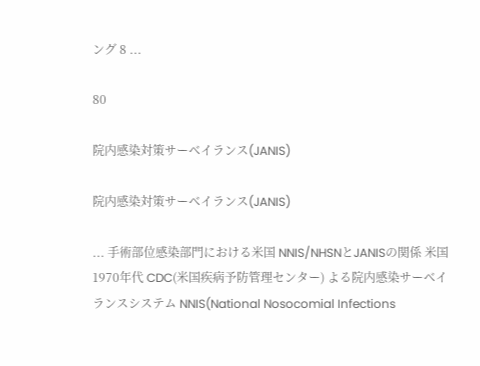ング 8 ...

80

院内感染対策サーベイランス(JANIS)

院内感染対策サーベイランス(JANIS)

... 手術部位感染部門における米国 NNIS/NHSNとJANISの関係 米国 1970年代 CDC(米国疾病予防管理センター) よる院内感染サーベイランスシステム NNIS(National Nosocomial Infections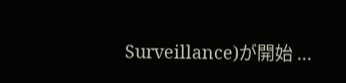Surveillance)が開始 ...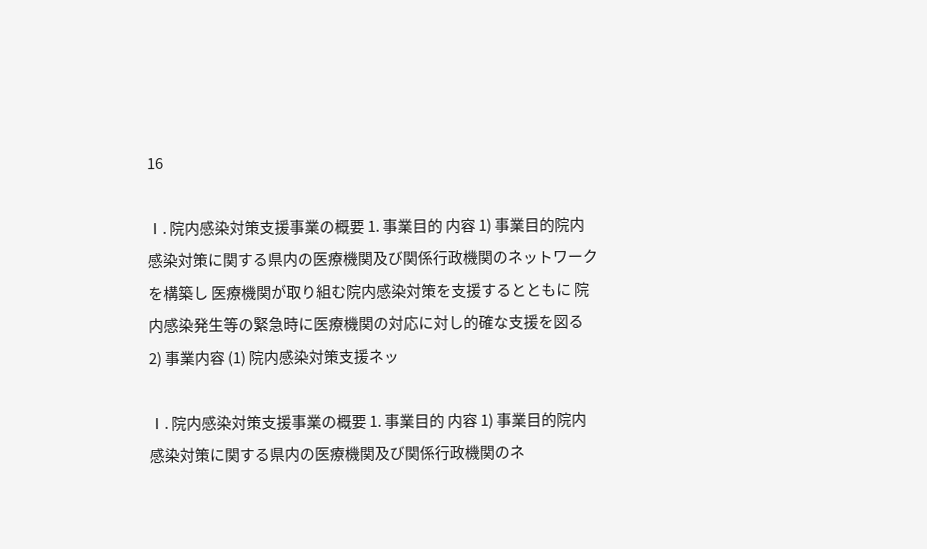16

Ⅰ. 院内感染対策支援事業の概要 1. 事業目的 内容 1) 事業目的院内感染対策に関する県内の医療機関及び関係行政機関のネットワークを構築し 医療機関が取り組む院内感染対策を支援するとともに 院内感染発生等の緊急時に医療機関の対応に対し的確な支援を図る 2) 事業内容 (1) 院内感染対策支援ネッ

Ⅰ. 院内感染対策支援事業の概要 1. 事業目的 内容 1) 事業目的院内感染対策に関する県内の医療機関及び関係行政機関のネ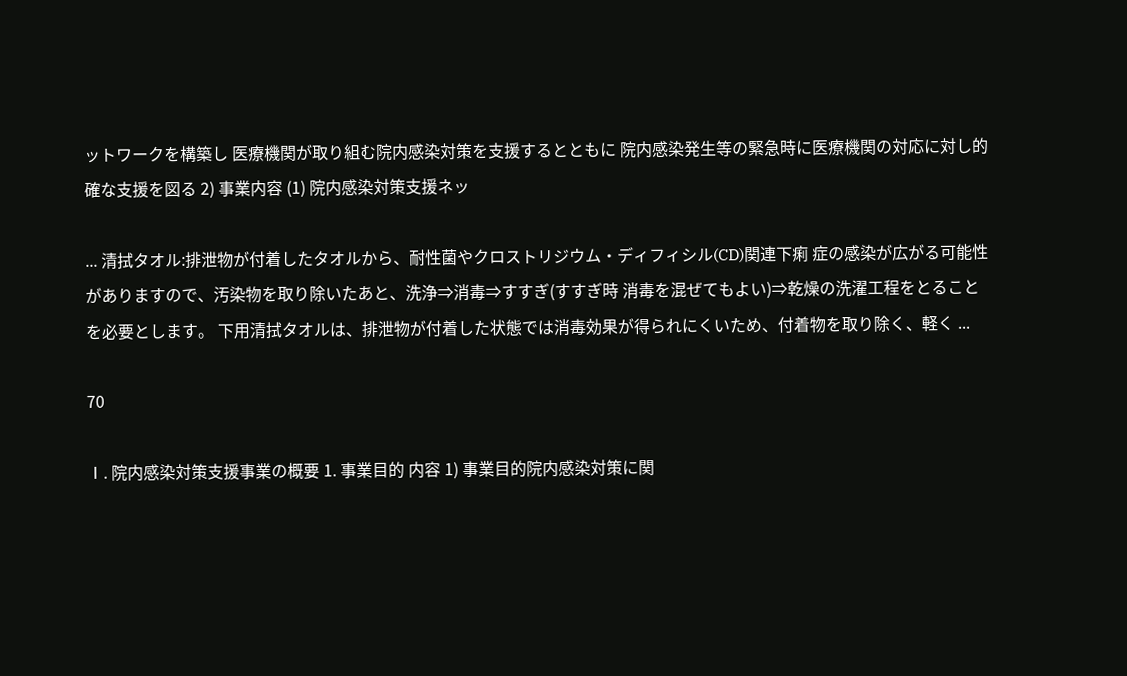ットワークを構築し 医療機関が取り組む院内感染対策を支援するとともに 院内感染発生等の緊急時に医療機関の対応に対し的確な支援を図る 2) 事業内容 (1) 院内感染対策支援ネッ

... 清拭タオル:排泄物が付着したタオルから、耐性菌やクロストリジウム・ディフィシル(CD)関連下痢 症の感染が広がる可能性がありますので、汚染物を取り除いたあと、洗浄⇒消毒⇒すすぎ(すすぎ時 消毒を混ぜてもよい)⇒乾燥の洗濯工程をとることを必要とします。 下用清拭タオルは、排泄物が付着した状態では消毒効果が得られにくいため、付着物を取り除く、軽く ...

70

Ⅰ. 院内感染対策支援事業の概要 1. 事業目的 内容 1) 事業目的院内感染対策に関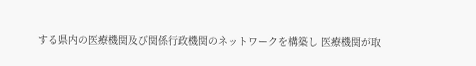する県内の医療機関及び関係行政機関のネットワークを構築し 医療機関が取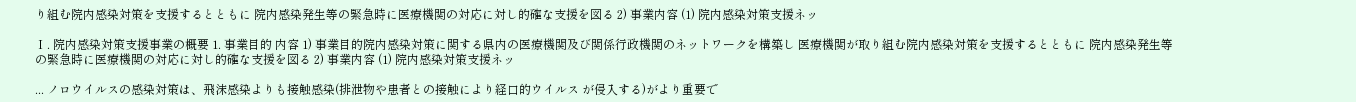り組む院内感染対策を支援するとともに 院内感染発生等の緊急時に医療機関の対応に対し的確な支援を図る 2) 事業内容 (1) 院内感染対策支援ネッ

Ⅰ. 院内感染対策支援事業の概要 1. 事業目的 内容 1) 事業目的院内感染対策に関する県内の医療機関及び関係行政機関のネットワークを構築し 医療機関が取り組む院内感染対策を支援するとともに 院内感染発生等の緊急時に医療機関の対応に対し的確な支援を図る 2) 事業内容 (1) 院内感染対策支援ネッ

... ノロウイルスの感染対策は、飛沫感染よりも接触感染(排泄物や患者との接触により経口的ウイルス が侵入する)がより重要で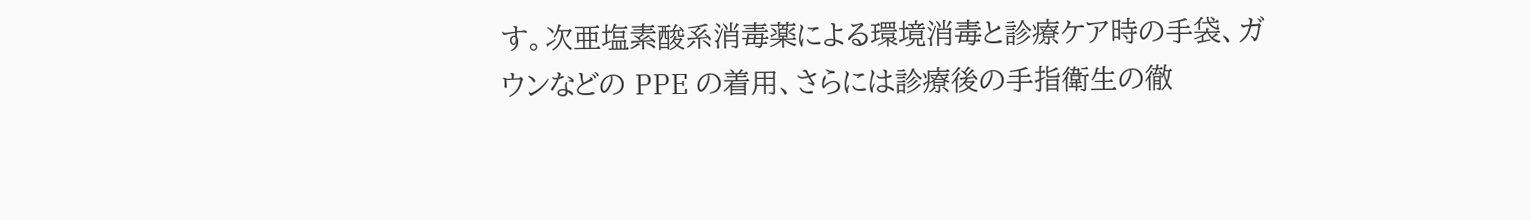す。次亜塩素酸系消毒薬による環境消毒と診療ケア時の手袋、ガウンなどの PPE の着用、さらには診療後の手指衛生の徹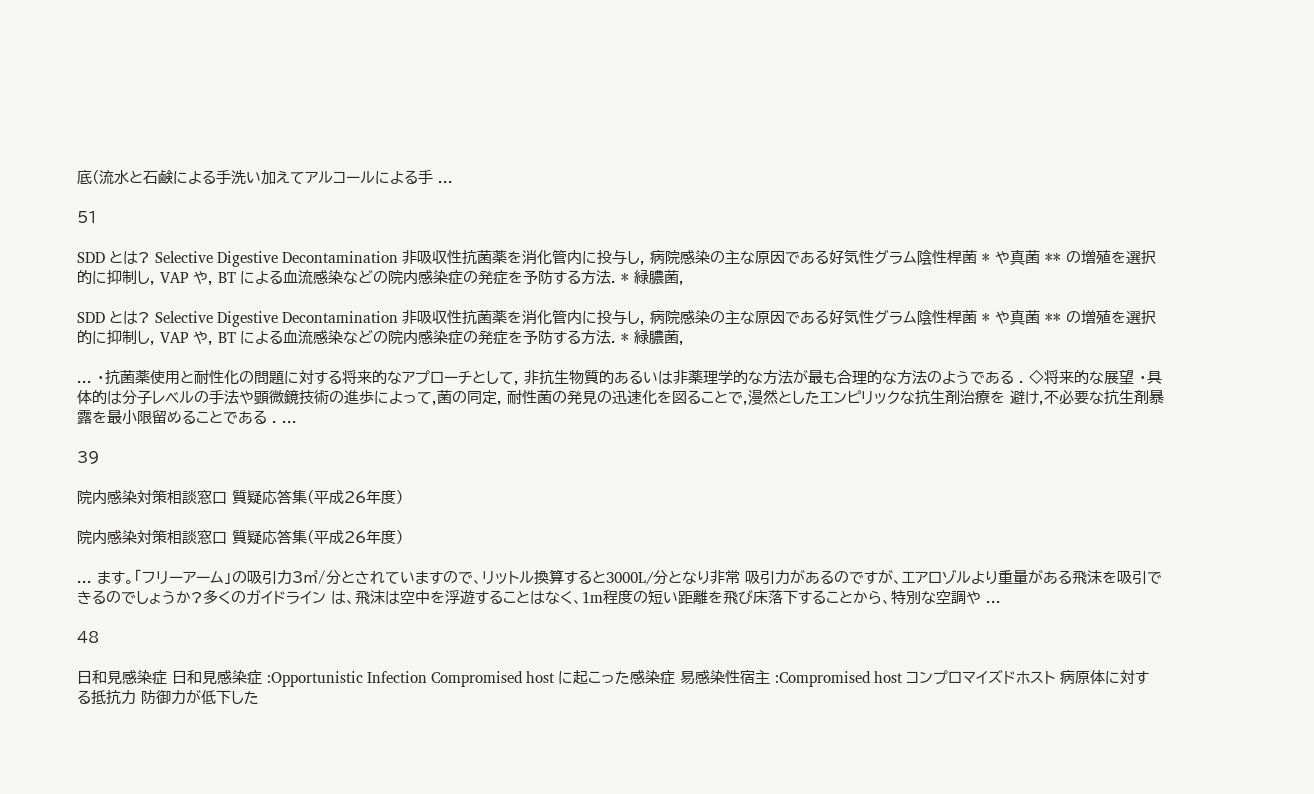底(流水と石鹸による手洗い加えてアルコールによる手 ...

51

SDD とは? Selective Digestive Decontamination 非吸収性抗菌薬を消化管内に投与し, 病院感染の主な原因である好気性グラム陰性桿菌 * や真菌 ** の増殖を選択的に抑制し, VAP や, BT による血流感染などの院内感染症の発症を予防する方法. * 緑膿菌,

SDD とは? Selective Digestive Decontamination 非吸収性抗菌薬を消化管内に投与し, 病院感染の主な原因である好気性グラム陰性桿菌 * や真菌 ** の増殖を選択的に抑制し, VAP や, BT による血流感染などの院内感染症の発症を予防する方法. * 緑膿菌,

... ・抗菌薬使用と耐性化の問題に対する将来的なアプローチとして, 非抗生物質的あるいは非薬理学的な方法が最も合理的な方法のようである . ◇将来的な展望 ・具体的は分子レベルの手法や顕微鏡技術の進歩によって,菌の同定, 耐性菌の発見の迅速化を図ることで,漫然としたエンピリックな抗生剤治療を 避け,不必要な抗生剤暴露を最小限留めることである . ...

39

院内感染対策相談窓口 質疑応答集(平成26年度)

院内感染対策相談窓口 質疑応答集(平成26年度)

... ます。「フリーアーム」の吸引力3㎥/分とされていますので、リットル換算すると3000L/分となり非常 吸引力があるのですが、エアロゾルより重量がある飛沫を吸引できるのでしょうか?多くのガイドライン は、飛沫は空中を浮遊することはなく、1m程度の短い距離を飛び床落下することから、特別な空調や ...

48

日和見感染症 日和見感染症 :Opportunistic Infection Compromised host に起こった感染症 易感染性宿主 :Compromised host コンプロマイズドホスト 病原体に対する抵抗力 防御力が低下した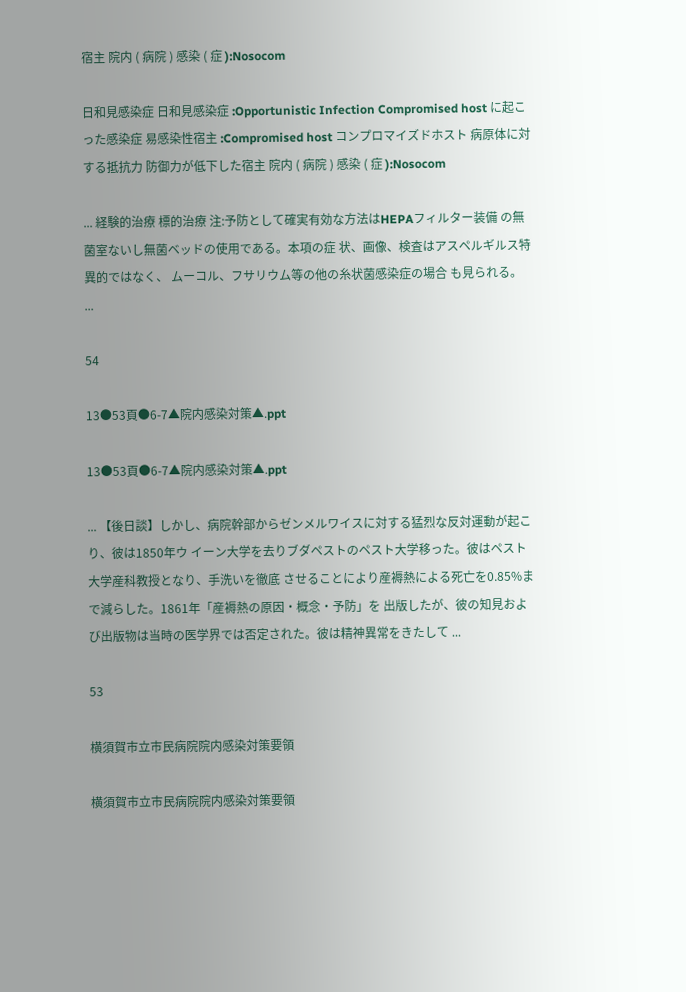宿主 院内 ( 病院 ) 感染 ( 症 ):Nosocom

日和見感染症 日和見感染症 :Opportunistic Infection Compromised host に起こった感染症 易感染性宿主 :Compromised host コンプロマイズドホスト 病原体に対する抵抗力 防御力が低下した宿主 院内 ( 病院 ) 感染 ( 症 ):Nosocom

... 経験的治療 標的治療 注:予防として確実有効な方法はHEPAフィルター装備 の無菌室ないし無菌ベッドの使用である。本項の症 状、画像、検査はアスペルギルス特異的ではなく、 ムーコル、フサリウム等の他の糸状菌感染症の場合 も見られる。 ...

54

13●53頁●6-7▲院内感染対策▲.ppt

13●53頁●6-7▲院内感染対策▲.ppt

... 【後日談】しかし、病院幹部からゼンメルワイスに対する猛烈な反対運動が起こり、彼は1850年ウ イーン大学を去りブダペストのペスト大学移った。彼はペスト大学産科教授となり、手洗いを徹底 させることにより産褥熱による死亡を0.85%まで減らした。1861年「産褥熱の原因・概念・予防」を 出版したが、彼の知見および出版物は当時の医学界では否定された。彼は精神異常をきたして ...

53

横須賀市立市民病院院内感染対策要領

横須賀市立市民病院院内感染対策要領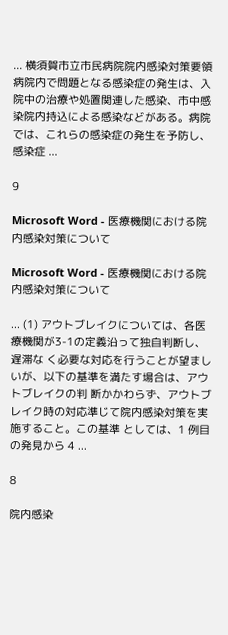... 横須賀市立市民病院院内感染対策要領 病院内で問題となる感染症の発生は、入院中の治療や処置関連した感染、市中感染院内持込による感染などがある。病院では、これらの感染症の発生を予防し、感染症 ...

9

Microsoft Word - 医療機関における院内感染対策について

Microsoft Word - 医療機関における院内感染対策について

... (1) アウトブレイクについては、各医療機関が3-1の定義沿って独自判断し、遅滞な く必要な対応を行うことが望ましいが、以下の基準を満たす場合は、アウトブレイクの判 断かかわらず、アウトブレイク時の対応準じて院内感染対策を実施すること。この基準 としては、1 例目の発見から 4 ...

8

院内感染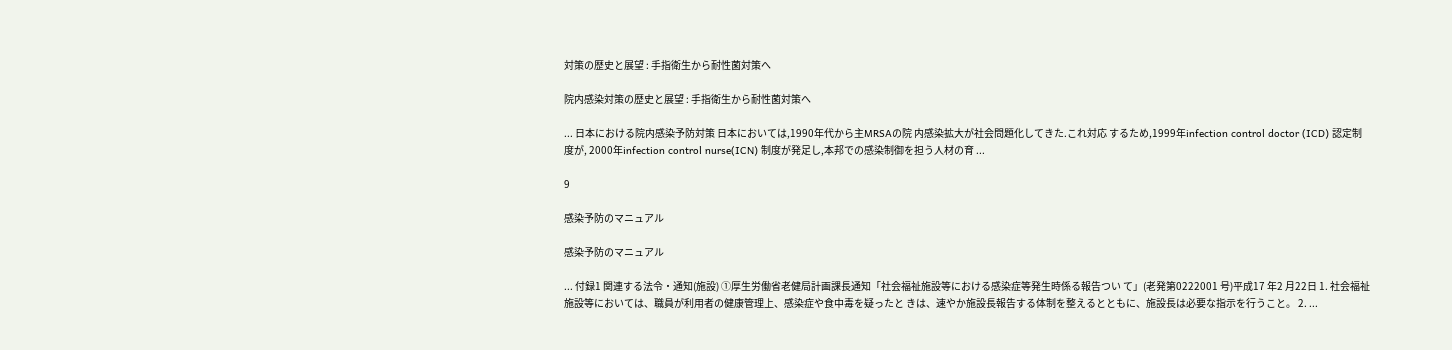対策の歴史と展望 : 手指衛生から耐性菌対策へ

院内感染対策の歴史と展望 : 手指衛生から耐性菌対策へ

... 日本における院内感染予防対策 日本においては,1990年代から主MRSAの院 内感染拡大が社会問題化してきた.これ対応 するため,1999年infection control doctor (ICD) 認定制度が, 2000年infection control nurse(ICN) 制度が発足し,本邦での感染制御を担う人材の育 ...

9

感染予防のマニュアル

感染予防のマニュアル

... 付録1 関連する法令・通知(施設) ①厚生労働省老健局計画課長通知「社会福祉施設等における感染症等発生時係る報告つい て」(老発第0222001 号)平成17 年2 月22日 1. 社会福祉施設等においては、職員が利用者の健康管理上、感染症や食中毒を疑ったと きは、速やか施設長報告する体制を整えるとともに、施設長は必要な指示を行うこと。 2. ...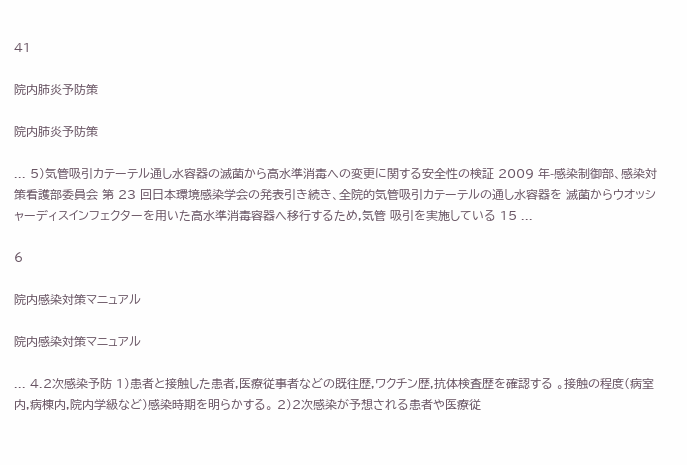41

院内肺炎予防策

院内肺炎予防策

... 5)気管吸引カテーテル通し水容器の滅菌から高水準消毒への変更に関する安全性の検証 2009 年-感染制御部、感染対策看護部委員会 第 23 回日本環境感染学会の発表引き続き、全院的気管吸引カテーテルの通し水容器を 滅菌からウオッシャーディスインフェクターを用いた高水準消毒容器へ移行するため,気管 吸引を実施している 15 ...

6

院内感染対策マニュアル

院内感染対策マニュアル

... 4.2次感染予防 1)患者と接触した患者,医療従事者などの既往歴,ワクチン歴,抗体検査歴を確認する 。接触の程度(病室内,病棟内,院内学級など)感染時期を明らかする。 2)2次感染が予想される患者や医療従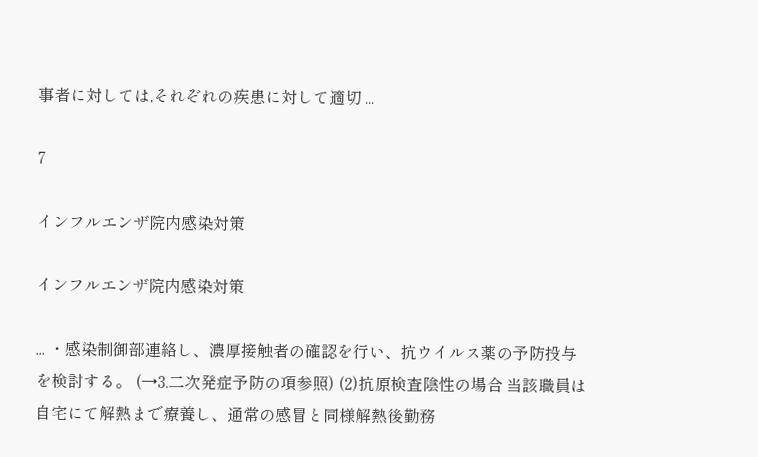事者に対しては,それぞれの疾患に対して適切 ...

7

インフルエンザ院内感染対策

インフルエンザ院内感染対策

... ・感染制御部連絡し、濃厚接触者の確認を行い、抗ウイルス薬の予防投与を検討する。 (→3.二次発症予防の項参照) (2)抗原検査陰性の場合 当該職員は自宅にて解熱まで療養し、通常の感冒と同様解熱後勤務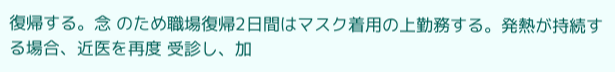復帰する。念 のため職場復帰2日間はマスク着用の上勤務する。発熱が持続する場合、近医を再度 受診し、加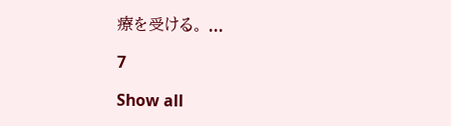療を受ける。 ...

7

Show all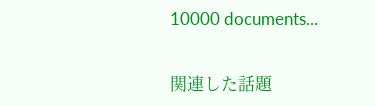10000 documents...

関連した話題